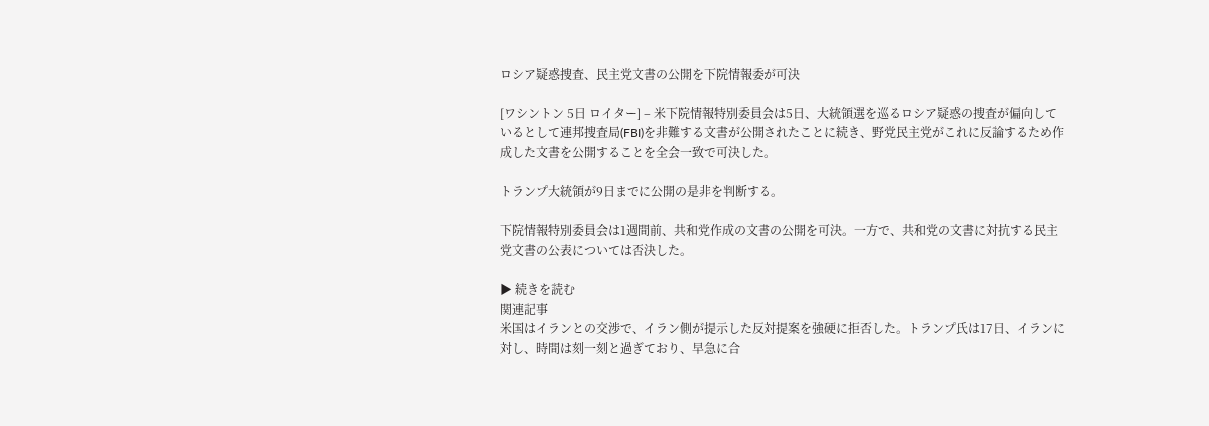ロシア疑惑捜査、民主党文書の公開を下院情報委が可決

[ワシントン 5日 ロイター] – 米下院情報特別委員会は5日、大統領選を巡るロシア疑惑の捜査が偏向しているとして連邦捜査局(FBI)を非難する文書が公開されたことに続き、野党民主党がこれに反論するため作成した文書を公開することを全会一致で可決した。

トランプ大統領が9日までに公開の是非を判断する。

下院情報特別委員会は1週間前、共和党作成の文書の公開を可決。一方で、共和党の文書に対抗する民主党文書の公表については否決した。

▶ 続きを読む
関連記事
米国はイランとの交渉で、イラン側が提示した反対提案を強硬に拒否した。トランプ氏は17日、イランに対し、時間は刻一刻と過ぎており、早急に合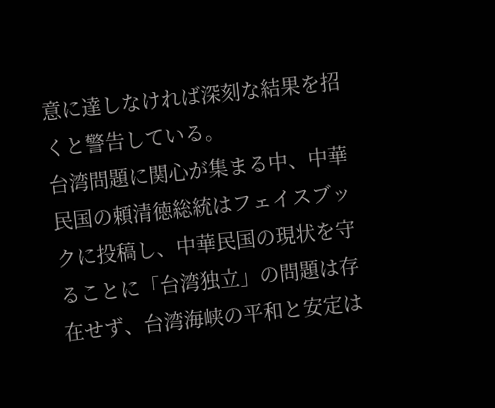意に達しなければ深刻な結果を招くと警告している。
台湾問題に関心が集まる中、中華民国の頼清徳総統はフェイスブックに投稿し、中華民国の現状を守ることに「台湾独立」の問題は存在せず、台湾海峡の平和と安定は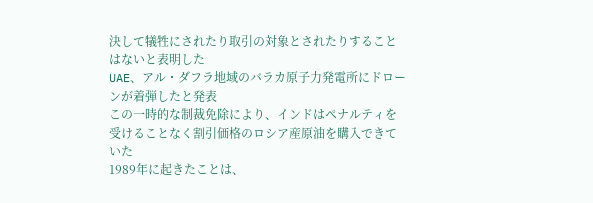決して犠牲にされたり取引の対象とされたりすることはないと表明した
UAE、アル・ダフラ地域のバラカ原子力発電所にドローンが着弾したと発表
この一時的な制裁免除により、インドはペナルティを受けることなく割引価格のロシア産原油を購入できていた
1989年に起きたことは、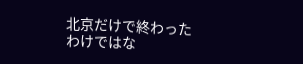北京だけで終わったわけではな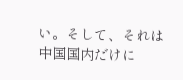い。そして、それは中国国内だけに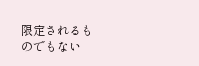限定されるものでもない